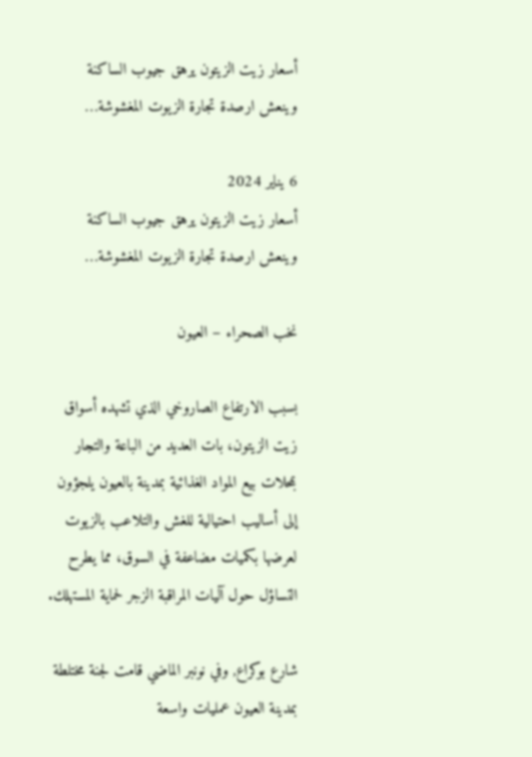أسعار زيت الزيتون يرهق جيوب الساكنة وينعش ارصدة تجارة الزيوت المغشوشة…

6 يناير 2024
أسعار زيت الزيتون يرهق جيوب الساكنة وينعش ارصدة تجارة الزيوت المغشوشة…

نخب الصحراء – العيون

بسبب الارتفاع الصاروخي الذي تشهده أسواق زيت الزيتون، بات العديد من الباعة والتجار بمحلات بيع المواد الغذائية بمدينة بالعيون يلجؤون إلى أساليب احتيالية للغش والتلاعب بالزيوت لعرضها بكميات مضاعفة في السوق، مما يطرح التساؤل حول آليات المراقبة الزجر لحماية المستهلك.

شارع بوكراع, وفي نونبر الماضي قامت لجنة مختلطة بمدينة العيون عمليات واسعة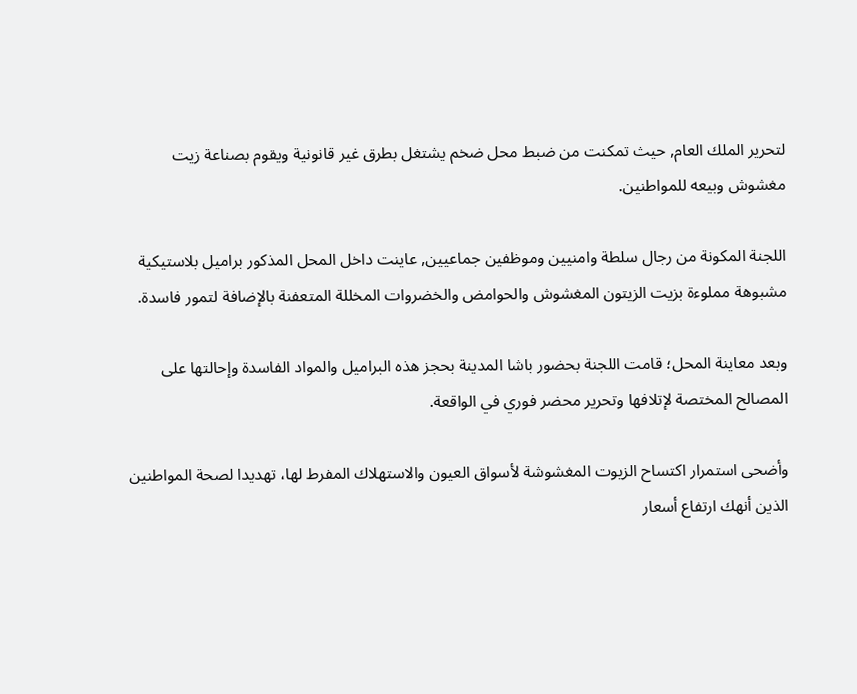لتحرير الملك العام, حيث تمكنت من ضبط محل ضخم يشتغل بطرق غير قانونية ويقوم بصناعة زيت مغشوش وبيعه للمواطنين.

اللجنة المكونة من رجال سلطة وامنيين وموظفين جماعيين, عاينت داخل المحل المذكور براميل بلاستيكية مشبوهة مملوءة بزيت الزيتون المغشوش والحوامض والخضروات المخللة المتعفنة بالإضافة لتمور فاسدة.

وبعد معاينة المحل؛ قامت اللجنة بحضور باشا المدينة بحجز هذه البراميل والمواد الفاسدة وإحالتها على المصالح المختصة لإتلافها وتحرير محضر فوري في الواقعة.

وأضحى استمرار اكتساح الزيوت المغشوشة لأسواق العيون والاستهلاك المفرط لها، تهديدا لصحة المواطنين الذين أنهك ارتفاع أسعار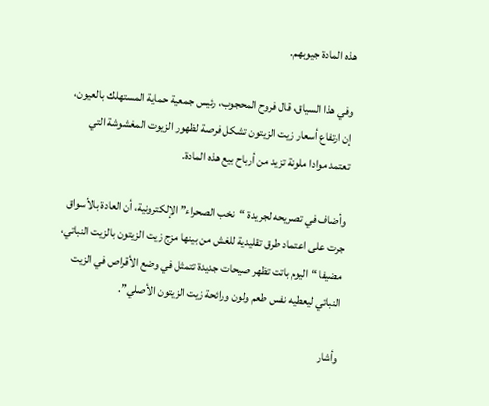هذه المادة جيوبهم.

وفي هذا السياق، قال فروح المحجوب، رئيس جمعية حماية المستهلك بالعيون، إن ارتفاع أسعار زيت الزيتون تشكل فرصة لظهور الزيوت المغشوشة التي تعتمد موادا ملونة تزيد من أرباح بيع هذه المادة.

وأضاف في تصريحه لجريدة “نخب الصحراء” الإلكترونية، أن العادة بالأسواق جرت على اعتماد طرق تقليدية للغش من بينها مزج زيت الزيتون بالزيت النباتي، مضيفا “اليوم باتت تظهر صيحات جديدة تتمثل في وضع الأقراص في الزيت النباتي ليعطيه نفس طعم ولون ورائحة زيت الزيتون الأصلي”.

وأشار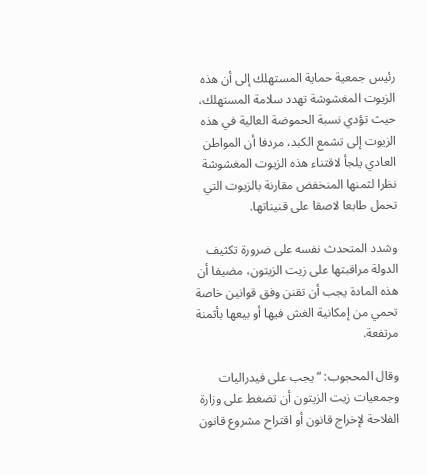رئيس جمعية حماية المستهلك إلى أن هذه الزيوت المغشوشة تهدد سلامة المستهلك، حيث تؤدي نسبة الحموضة العالية في هذه الزيوت إلى تشمع الكبد، مردفا أن المواطن العادي يلجأ لاقتناء هذه الزيوت المغشوشة نظرا لثمنها المنخفض مقارنة بالزيوت التي تحمل طابعا لاصقا على قنيناتها.

وشدد المتحدث نفسه على ضرورة تكثيف الدولة مراقبتها على زيت الزيتون، مضيفا أن هذه المادة يجب أن تقنن وفق قوانين خاصة تحمي من إمكانية الغش فيها أو بيعها بأثمنة مرتفعة.

وقال المحجوب: “يجب على فيدراليات وجمعيات زيت الزيتون أن تضغط على وزارة الفلاحة لإخراج قانون أو اقتراح مشروع قانون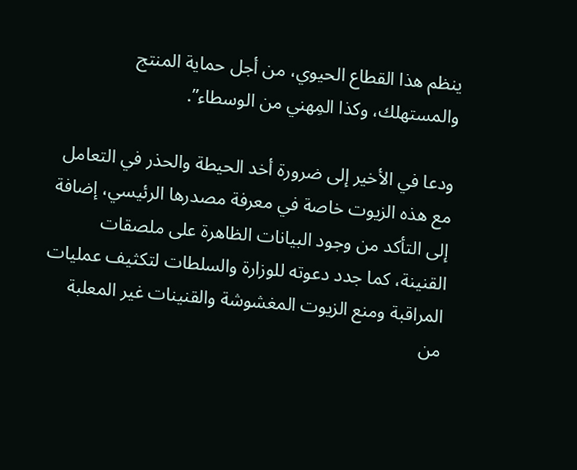ينظم هذا القطاع الحيوي، من أجل حماية المنتج والمستهلك، وكذا المِهني من الوسطاء”.

ودعا في الأخير إلى ضرورة أخد الحيطة والحذر في التعامل مع هذه الزيوت خاصة في معرفة مصدرها الرئيسي، إضافة إلى التأكد من وجود البيانات الظاهرة على ملصقات القنينة، كما جدد دعوته للوزارة والسلطات لتكثيف عمليات المراقبة ومنع الزيوت المغشوشة والقنينات غير المعلبة من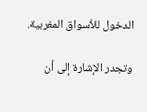الدخول للأسواق المغربية.

وتجدر الإشارة إلى أن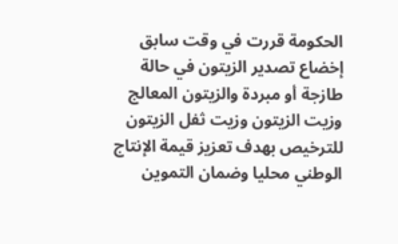الحكومة قررت في وقت سابق إخضاع تصدير الزيتون في حالة طازجة أو مبردة والزيتون المعالج وزيت الزيتون وزيت ثفل الزيتون للترخيص بهدف تعزيز قيمة الإنتاج الوطني محليا وضمان التموين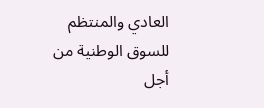العادي والمنتظم للسوق الوطنية من أجل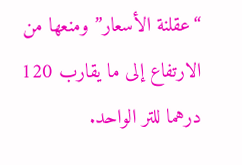“عقلنة الأسعار” ومنعها من الارتفاع إلى ما يقارب 120 درهما للتر الواحد.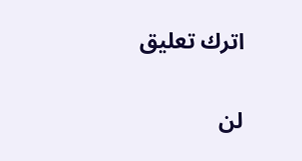اترك تعليق

لن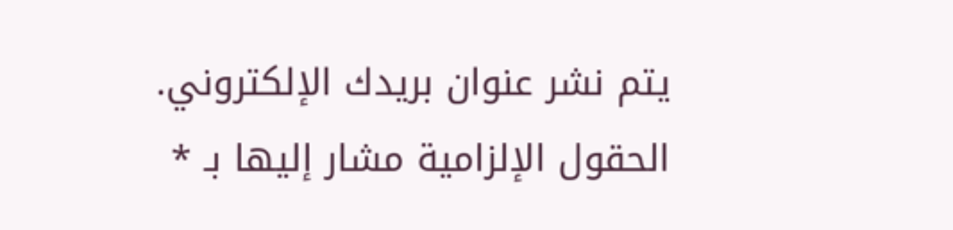يتم نشر عنوان بريدك الإلكتروني. الحقول الإلزامية مشار إليها بـ *